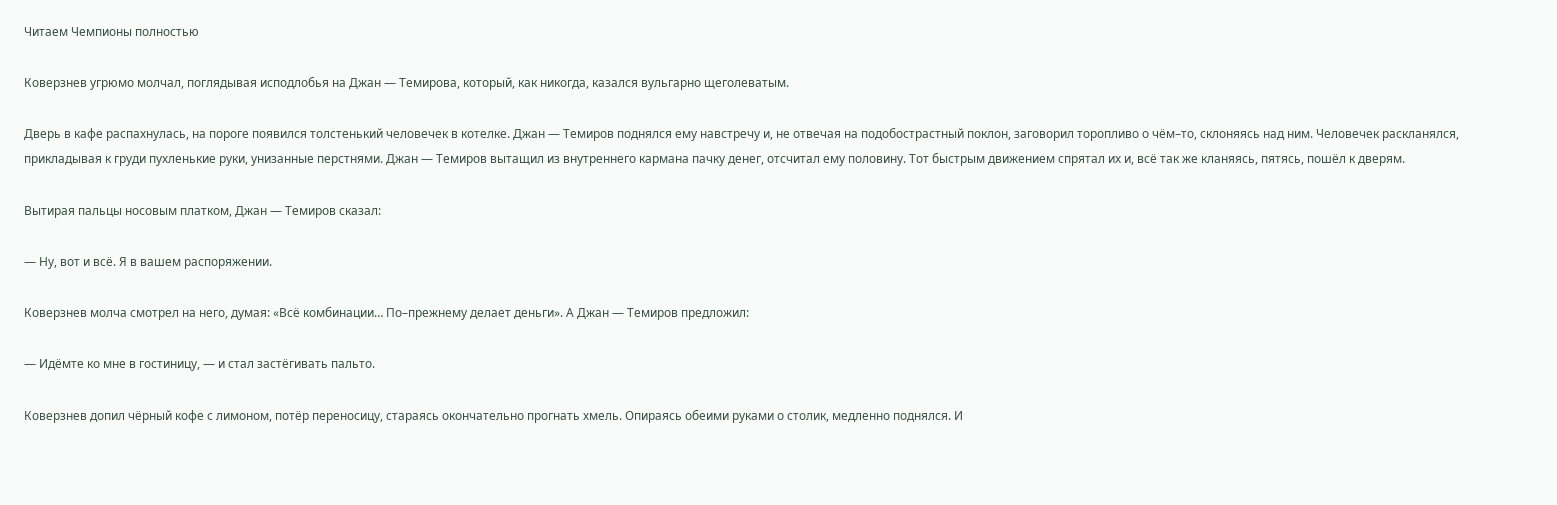Читаем Чемпионы полностью

Коверзнев угрюмо молчал, поглядывая исподлобья на Джан — Темирова, который, как никогда, казался вульгарно щеголеватым.

Дверь в кафе распахнулась, на пороге появился толстенький человечек в котелке. Джан — Темиров поднялся ему навстречу и, не отвечая на подобострастный поклон, заговорил торопливо о чём–то, склоняясь над ним. Человечек раскланялся, прикладывая к груди пухленькие руки, унизанные перстнями. Джан — Темиров вытащил из внутреннего кармана пачку денег, отсчитал ему половину. Тот быстрым движением спрятал их и, всё так же кланяясь, пятясь, пошёл к дверям.

Вытирая пальцы носовым платком, Джан — Темиров сказал:

— Ну, вот и всё. Я в вашем распоряжении.

Коверзнев молча смотрел на него, думая: «Всё комбинации… По–прежнему делает деньги». А Джан — Темиров предложил:

— Идёмте ко мне в гостиницу, — и стал застёгивать пальто.

Коверзнев допил чёрный кофе с лимоном, потёр переносицу, стараясь окончательно прогнать хмель. Опираясь обеими руками о столик, медленно поднялся. И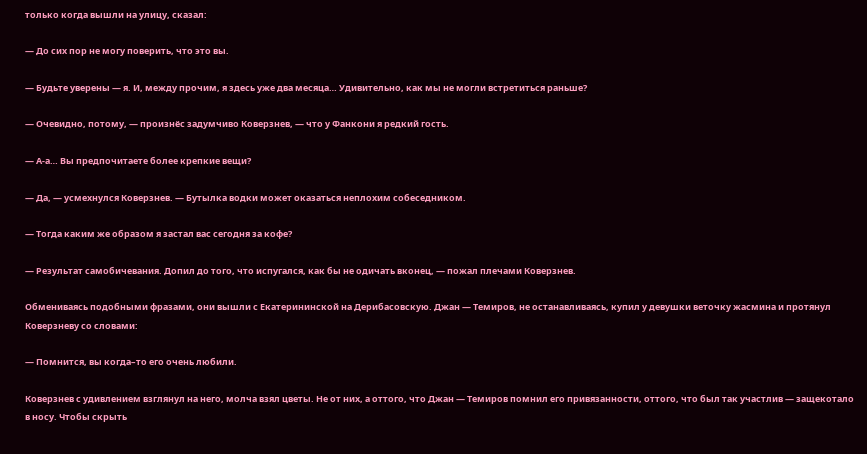только когда вышли на улицу, сказал:

— До сих пор не могу поверить, что это вы.

— Будьте уверены — я. И, между прочим, я здесь уже два месяца… Удивительно, как мы не могли встретиться раньше?

— Очевидно, потому, — произнёс задумчиво Коверзнев, — что у Фанкони я редкий гость.

— А‑а… Вы предпочитаете более крепкие вещи?

— Да, — усмехнулся Коверзнев. — Бутылка водки может оказаться неплохим собеседником.

— Тогда каким же образом я застал вас сегодня за кофе?

— Результат самобичевания. Допил до того, что испугался, как бы не одичать вконец, — пожал плечами Коверзнев.

Обмениваясь подобными фразами, они вышли с Екатерининской на Дерибасовскую. Джан — Темиров, не останавливаясь, купил у девушки веточку жасмина и протянул Коверзневу со словами:

— Помнится, вы когда–то его очень любили.

Коверзнев с удивлением взглянул на него, молча взял цветы. Не от них, а оттого, что Джан — Темиров помнил его привязанности, оттого, что был так участлив — защекотало в носу. Чтобы скрыть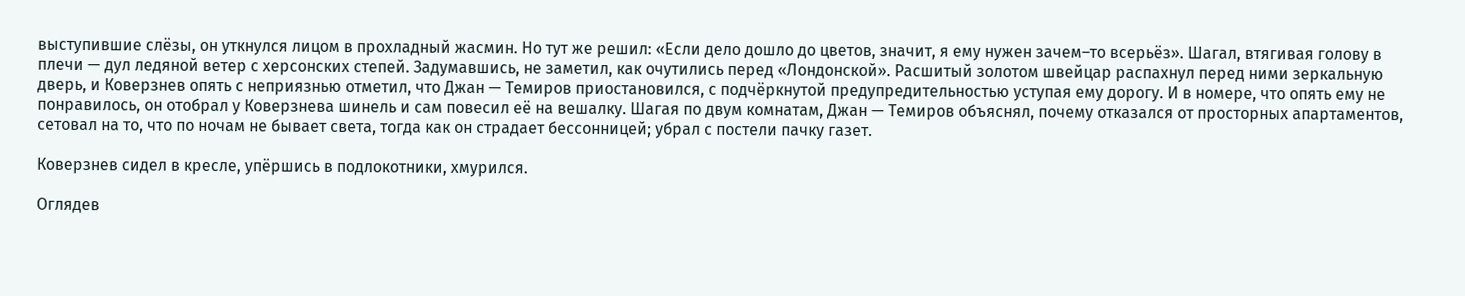выступившие слёзы, он уткнулся лицом в прохладный жасмин. Но тут же решил: «Если дело дошло до цветов, значит, я ему нужен зачем–то всерьёз». Шагал, втягивая голову в плечи — дул ледяной ветер с херсонских степей. Задумавшись, не заметил, как очутились перед «Лондонской». Расшитый золотом швейцар распахнул перед ними зеркальную дверь, и Коверзнев опять с неприязнью отметил, что Джан — Темиров приостановился, с подчёркнутой предупредительностью уступая ему дорогу. И в номере, что опять ему не понравилось, он отобрал у Коверзнева шинель и сам повесил её на вешалку. Шагая по двум комнатам, Джан — Темиров объяснял, почему отказался от просторных апартаментов, сетовал на то, что по ночам не бывает света, тогда как он страдает бессонницей; убрал с постели пачку газет.

Коверзнев сидел в кресле, упёршись в подлокотники, хмурился.

Оглядев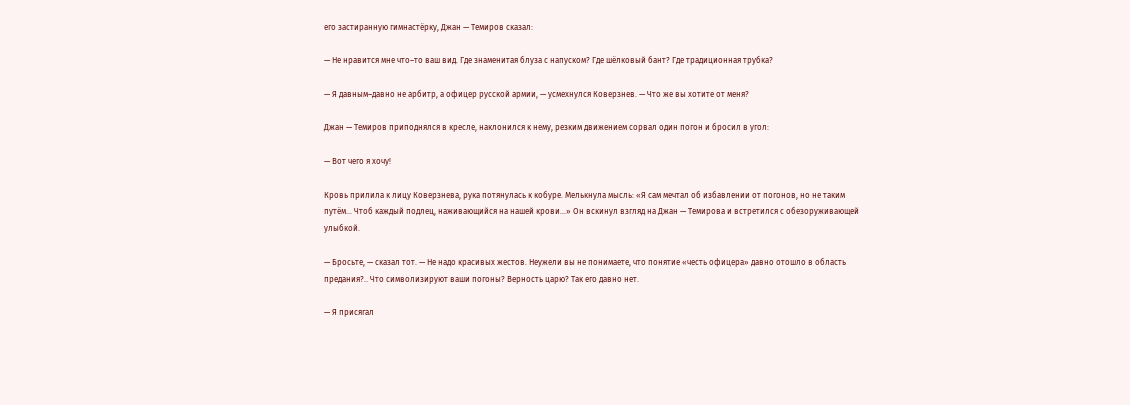его застиранную гимнастёрку, Джан — Темиров сказал:

— Не нравится мне что–то ваш вид. Где знаменитая блуза с напуском? Где шёлковый бант? Где традиционная трубка?

— Я давным–давно не арбитр, а офицер русской армии, — усмехнулся Коверзнев. — Что же вы хотите от меня?

Джан — Темиров приподнялся в кресле, наклонился к нему, резким движением сорвал один погон и бросил в угол:

— Вот чего я хочу!

Кровь прилила к лицу Коверзнева, рука потянулась к кобуре. Мелькнула мысль: «Я сам мечтал об избавлении от погонов, но не таким путём… Чтоб каждый подлец, наживающийся на нашей крови…» Он вскинул взгляд на Джан — Темирова и встретился с обезоруживающей улыбкой.

— Бросьте, — сказал тот. — Не надо красивых жестов. Неужели вы не понимаете, что понятие «честь офицера» давно отошло в область предания?.. Что символизируют ваши погоны? Верность царю? Так его давно нет.

— Я присягал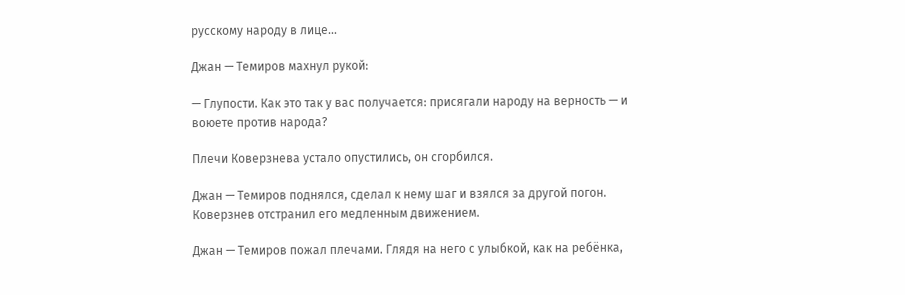русскому народу в лице…

Джан — Темиров махнул рукой:

— Глупости. Как это так у вас получается: присягали народу на верность — и воюете против народа?

Плечи Коверзнева устало опустились, он сгорбился.

Джан — Темиров поднялся, сделал к нему шаг и взялся за другой погон. Коверзнев отстранил его медленным движением.

Джан — Темиров пожал плечами. Глядя на него с улыбкой, как на ребёнка,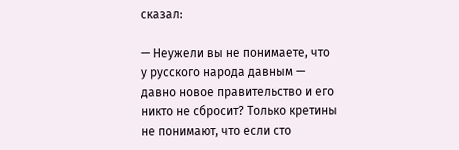сказал:

— Неужели вы не понимаете, что у русского народа давным — давно новое правительство и его никто не сбросит? Только кретины не понимают, что если сто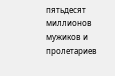пятьдесят миллионов мужиков и пролетариев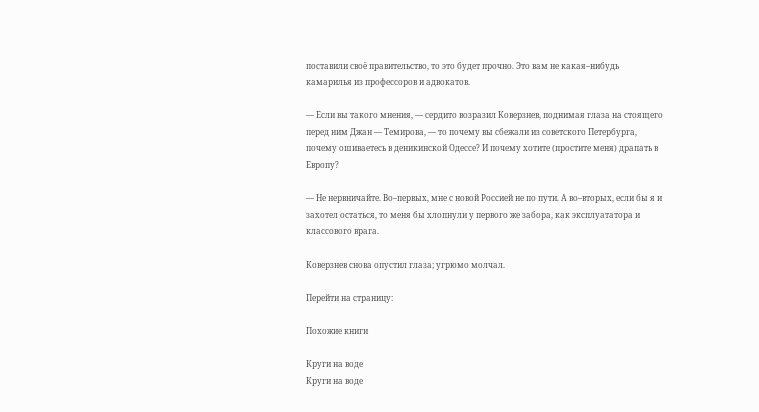поставили своё правительство, то это будет прочно. Это вам не какая–нибудь камарилья из профессоров и адвокатов.

— Если вы такого мнения, — сердито возразил Коверзнев, поднимая глаза на стоящего перед ним Джан — Темирова, — то почему вы сбежали из советского Петербурга, почему ошиваетесь в деникинской Одессе? И почему хотите (простите меня) драпать в Европу?

— Не нервничайте. Во–первых, мне с новой Россией не по пути. А во–вторых, если бы я и захотел остаться, то меня бы хлопнули у первого же забора, как эксплуататора и классового врага.

Коверзнев снова опустил глаза; угрюмо молчал.

Перейти на страницу:

Похожие книги

Круги на воде
Круги на воде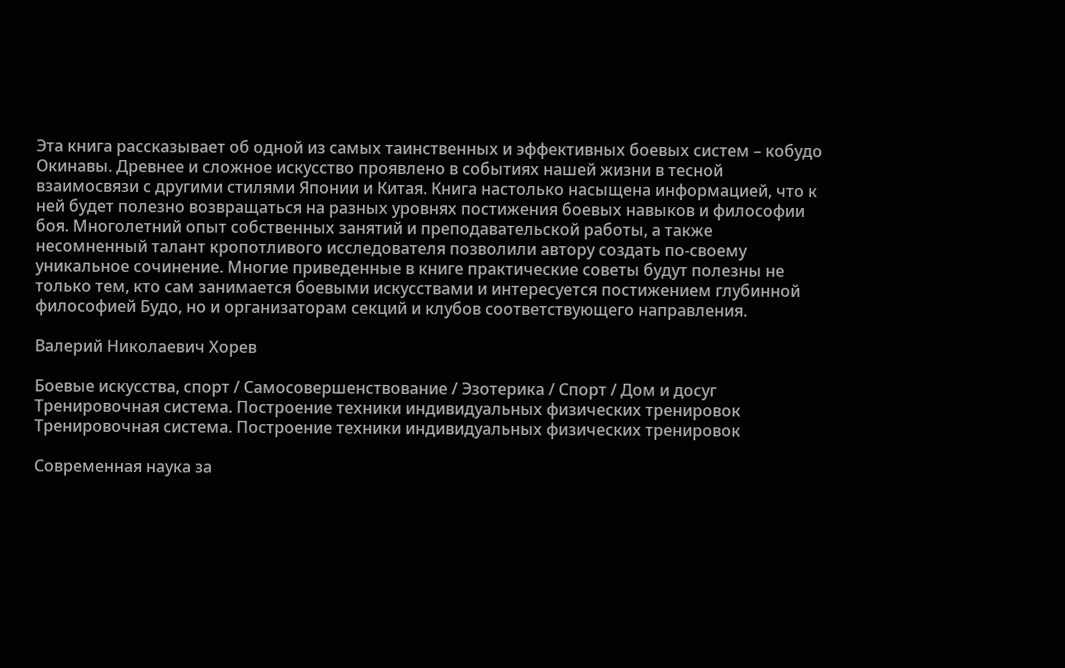Эта книга рассказывает об одной из самых таинственных и эффективных боевых систем – кобудо Окинавы. Древнее и сложное искусство проявлено в событиях нашей жизни в тесной взаимосвязи с другими стилями Японии и Китая. Книга настолько насыщена информацией, что к ней будет полезно возвращаться на разных уровнях постижения боевых навыков и философии боя. Многолетний опыт собственных занятий и преподавательской работы, а также несомненный талант кропотливого исследователя позволили автору создать по-своему уникальное сочинение. Многие приведенные в книге практические советы будут полезны не только тем, кто сам занимается боевыми искусствами и интересуется постижением глубинной философией Будо, но и организаторам секций и клубов соответствующего направления.

Валерий Николаевич Хорев

Боевые искусства, спорт / Самосовершенствование / Эзотерика / Спорт / Дом и досуг
Тренировочная система. Построение техники индивидуальных физических тренировок
Тренировочная система. Построение техники индивидуальных физических тренировок

Современная наука за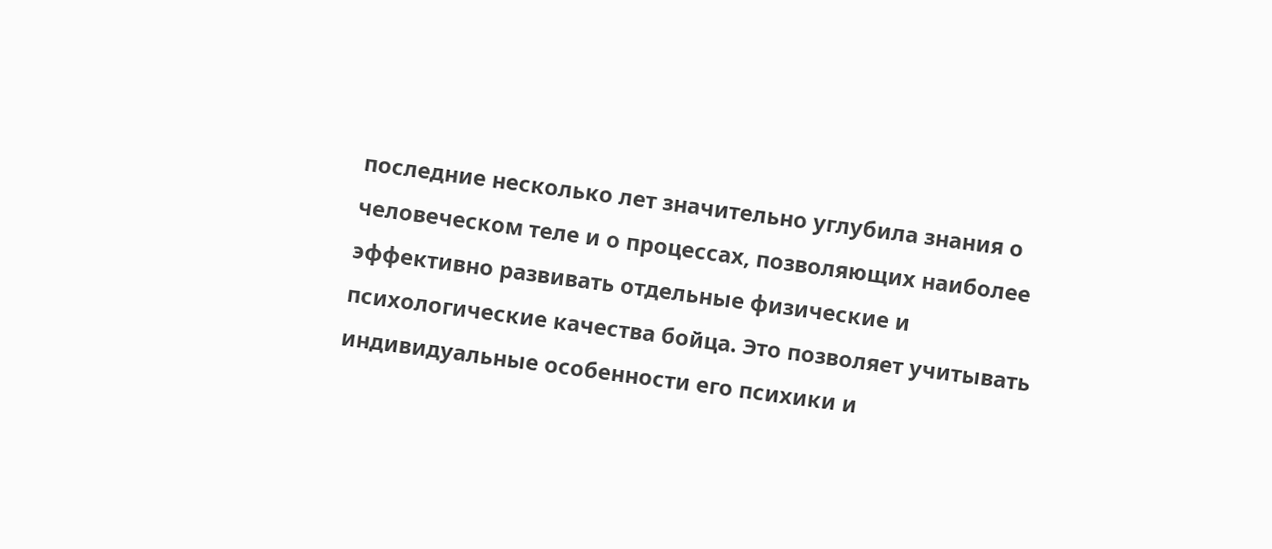последние несколько лет значительно углубила знания о человеческом теле и о процессах, позволяющих наиболее эффективно развивать отдельные физические и психологические качества бойца. Это позволяет учитывать индивидуальные особенности его психики и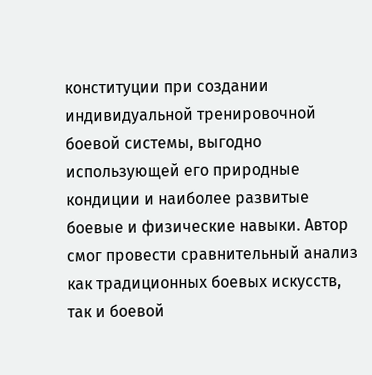конституции при создании индивидуальной тренировочной боевой системы, выгодно использующей его природные кондиции и наиболее развитые боевые и физические навыки. Автор смог провести сравнительный анализ как традиционных боевых искусств, так и боевой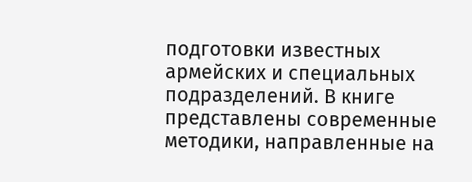подготовки известных армейских и специальных подразделений. В книге представлены современные методики, направленные на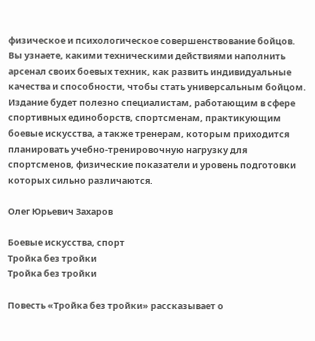физическое и психологическое совершенствование бойцов. Вы узнаете, какими техническими действиями наполнить арсенал своих боевых техник, как развить индивидуальные качества и способности, чтобы стать универсальным бойцом. Издание будет полезно специалистам, работающим в сфере спортивных единоборств, спортсменам, практикующим боевые искусства, а также тренерам, которым приходится планировать учебно-тренировочную нагрузку для спортсменов, физические показатели и уровень подготовки которых сильно различаются.

Олег Юрьевич Захаров

Боевые искусства, спорт
Тройка без тройки
Тройка без тройки

Повесть «Тройка без тройки» рассказывает о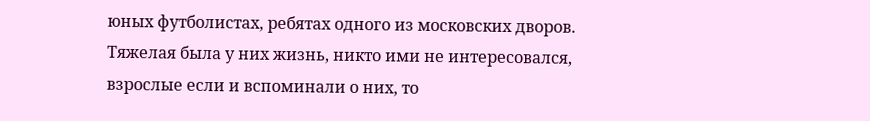юных футболистах, ребятах одного из московских дворов. Тяжелая была у них жизнь, никто ими не интересовался, взрослые если и вспоминали о них, то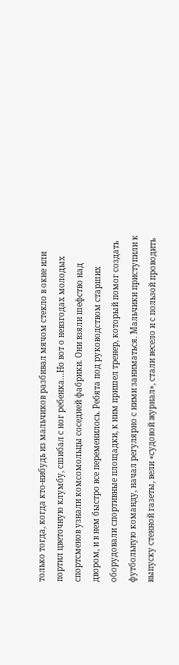только тогда, когда кто-нибудь из мальчиков разбивал мячом стекло в окне или портил цветочную клумбу, сшибал с ног ребенка…Но вот о невзгодах молодых спортсменов узнали комсомольцы соседней фабрики. Они взяли шефство над двором, и в нем быстро все переменилось. Ребята под руководством старших оборудовали спортивные площадки, к ним пришел тренер, который помог создать футбольную команду, начал регулярно с ними заниматься. Мальчики приступили к выпуску стенной газеты, вели «судовой журнал», стали весело и с пользой проводить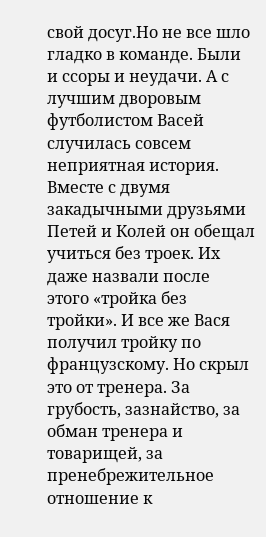свой досуг.Но не все шло гладко в команде. Были и ссоры и неудачи. А с лучшим дворовым футболистом Васей случилась совсем неприятная история. Вместе с двумя закадычными друзьями Петей и Колей он обещал учиться без троек. Их даже назвали после этого «тройка без тройки». И все же Вася получил тройку по французскому. Но скрыл это от тренера. За грубость, зазнайство, за обман тренера и товарищей, за пренебрежительное отношение к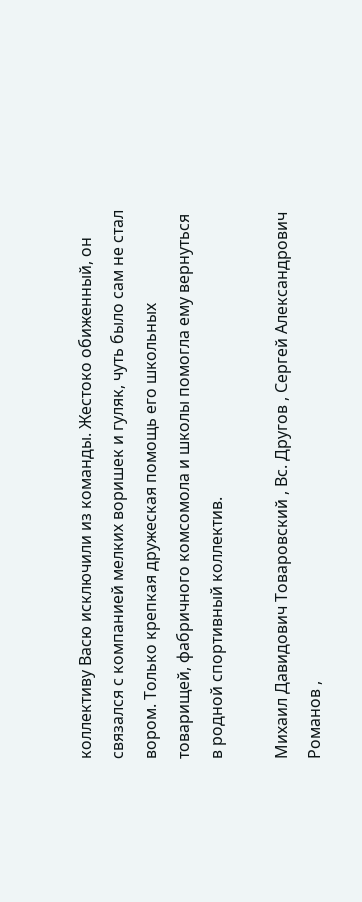коллективу Васю исключили из команды. Жестоко обиженный, он связался с компанией мелких воришек и гуляк, чуть было сам не стал вором. Только крепкая дружеская помощь его школьных товарищей, фабричного комсомола и школы помогла ему вернуться в родной спортивный коллектив.

Михаил Давидович Товаровский , Вс. Другов , Сергей Александрович Романов ,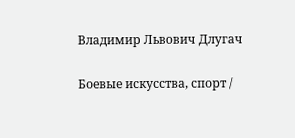Владимир Львович Длугач

Боевые искусства, спорт /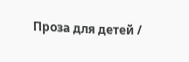Проза для детей /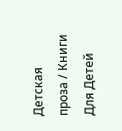Детская проза / Книги Для Детей